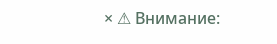× ⚠ Внимание: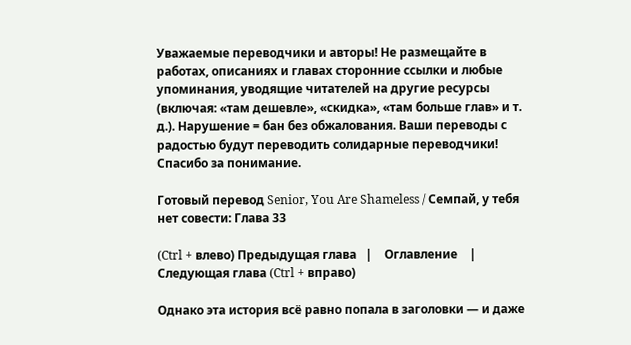Уважаемые переводчики и авторы! Не размещайте в работах, описаниях и главах сторонние ссылки и любые упоминания, уводящие читателей на другие ресурсы (включая: «там дешевле», «скидка», «там больше глав» и т. д.). Нарушение = бан без обжалования. Ваши переводы с радостью будут переводить солидарные переводчики! Спасибо за понимание.

Готовый перевод Senior, You Are Shameless / Семпай, у тебя нет совести: Глава 33

(Ctrl + влево) Предыдущая глава   |    Оглавление    |   Следующая глава (Ctrl + вправо)

Однако эта история всё равно попала в заголовки — и даже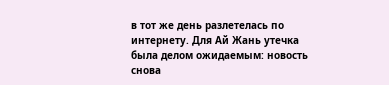в тот же день разлетелась по интернету. Для Ай Жань утечка была делом ожидаемым: новость снова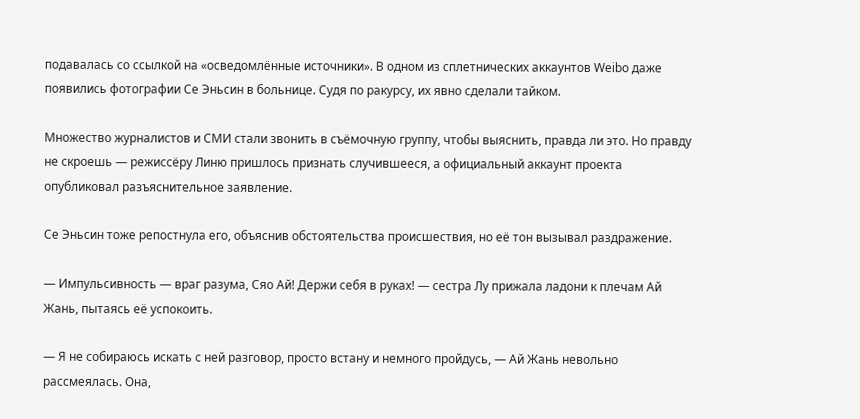подавалась со ссылкой на «осведомлённые источники». В одном из сплетнических аккаунтов Weibo даже появились фотографии Се Эньсин в больнице. Судя по ракурсу, их явно сделали тайком.

Множество журналистов и СМИ стали звонить в съёмочную группу, чтобы выяснить, правда ли это. Но правду не скроешь — режиссёру Линю пришлось признать случившееся, а официальный аккаунт проекта опубликовал разъяснительное заявление.

Се Эньсин тоже репостнула его, объяснив обстоятельства происшествия, но её тон вызывал раздражение.

— Импульсивность — враг разума, Сяо Ай! Держи себя в руках! — сестра Лу прижала ладони к плечам Ай Жань, пытаясь её успокоить.

— Я не собираюсь искать с ней разговор, просто встану и немного пройдусь, — Ай Жань невольно рассмеялась. Она,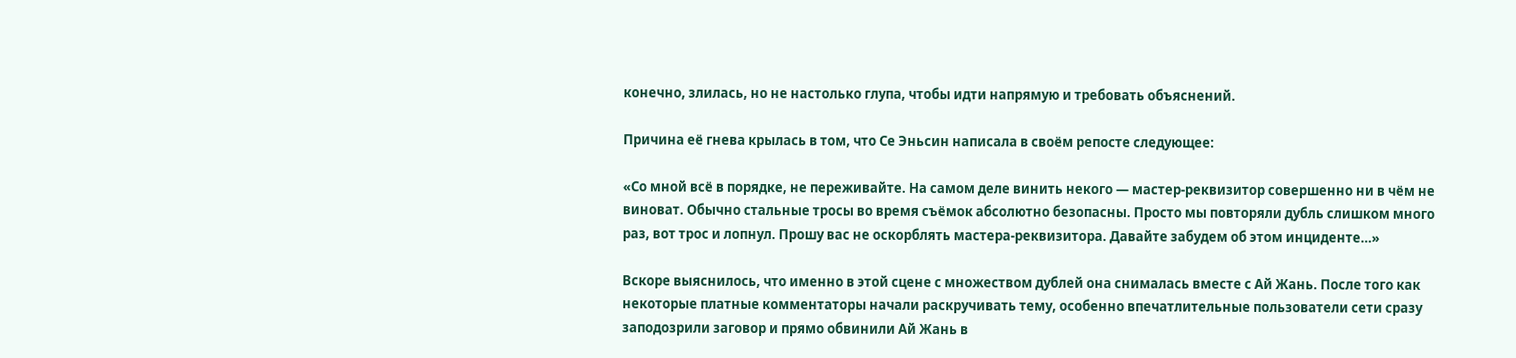конечно, злилась, но не настолько глупа, чтобы идти напрямую и требовать объяснений.

Причина её гнева крылась в том, что Се Эньсин написала в своём репосте следующее:

«Со мной всё в порядке, не переживайте. На самом деле винить некого — мастер-реквизитор совершенно ни в чём не виноват. Обычно стальные тросы во время съёмок абсолютно безопасны. Просто мы повторяли дубль слишком много раз, вот трос и лопнул. Прошу вас не оскорблять мастера-реквизитора. Давайте забудем об этом инциденте…»

Вскоре выяснилось, что именно в этой сцене с множеством дублей она снималась вместе с Ай Жань. После того как некоторые платные комментаторы начали раскручивать тему, особенно впечатлительные пользователи сети сразу заподозрили заговор и прямо обвинили Ай Жань в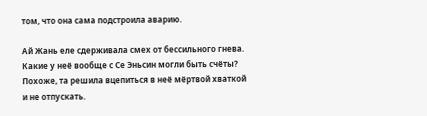том, что она сама подстроила аварию.

Ай Жань еле сдерживала смех от бессильного гнева. Какие у неё вообще с Се Эньсин могли быть счёты? Похоже, та решила вцепиться в неё мёртвой хваткой и не отпускать.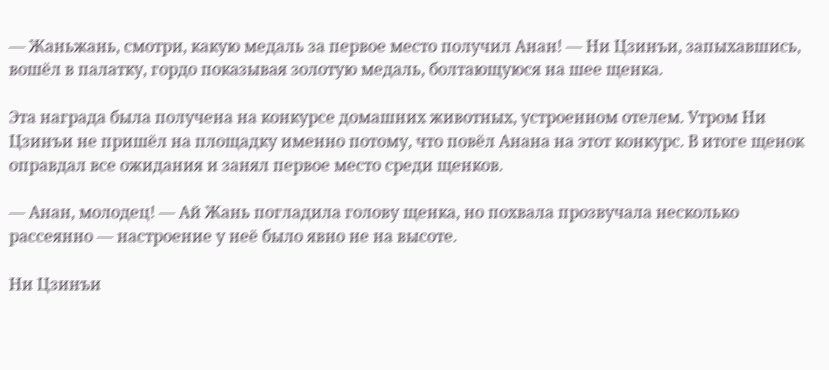— Жаньжань, смотри, какую медаль за первое место получил Анан! — Ни Цзинъи, запыхавшись, вошёл в палатку, гордо показывая золотую медаль, болтающуюся на шее щенка.

Эта награда была получена на конкурсе домашних животных, устроенном отелем. Утром Ни Цзинъи не пришёл на площадку именно потому, что повёл Анана на этот конкурс. В итоге щенок оправдал все ожидания и занял первое место среди щенков.

— Анан, молодец! — Ай Жань погладила голову щенка, но похвала прозвучала несколько рассеянно — настроение у неё было явно не на высоте.

Ни Цзинъи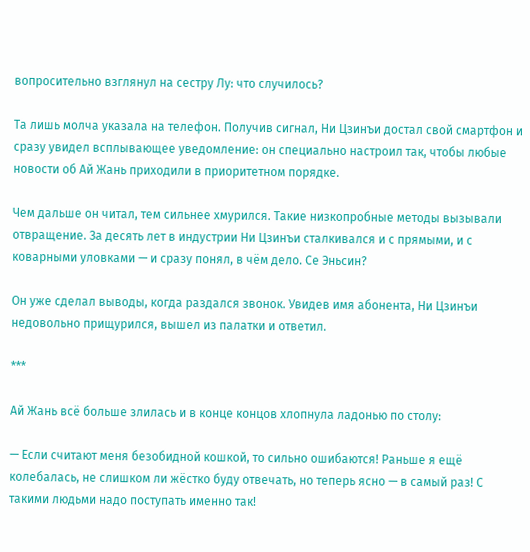вопросительно взглянул на сестру Лу: что случилось?

Та лишь молча указала на телефон. Получив сигнал, Ни Цзинъи достал свой смартфон и сразу увидел всплывающее уведомление: он специально настроил так, чтобы любые новости об Ай Жань приходили в приоритетном порядке.

Чем дальше он читал, тем сильнее хмурился. Такие низкопробные методы вызывали отвращение. За десять лет в индустрии Ни Цзинъи сталкивался и с прямыми, и с коварными уловками — и сразу понял, в чём дело. Се Эньсин?

Он уже сделал выводы, когда раздался звонок. Увидев имя абонента, Ни Цзинъи недовольно прищурился, вышел из палатки и ответил.

***

Ай Жань всё больше злилась и в конце концов хлопнула ладонью по столу:

— Если считают меня безобидной кошкой, то сильно ошибаются! Раньше я ещё колебалась, не слишком ли жёстко буду отвечать, но теперь ясно — в самый раз! С такими людьми надо поступать именно так!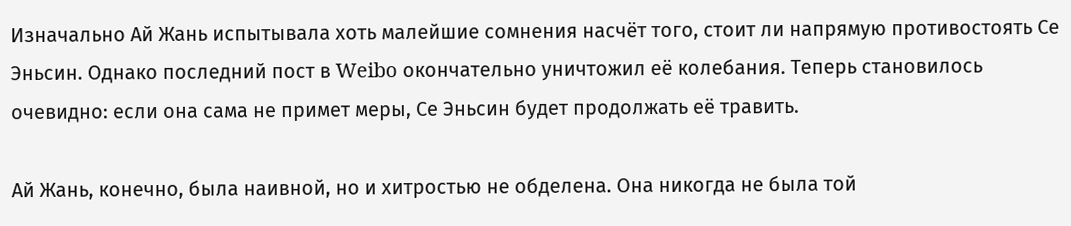Изначально Ай Жань испытывала хоть малейшие сомнения насчёт того, стоит ли напрямую противостоять Се Эньсин. Однако последний пост в Weibo окончательно уничтожил её колебания. Теперь становилось очевидно: если она сама не примет меры, Се Эньсин будет продолжать её травить.

Ай Жань, конечно, была наивной, но и хитростью не обделена. Она никогда не была той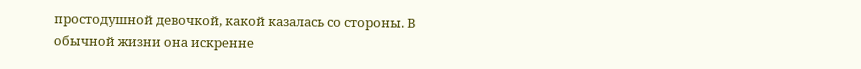простодушной девочкой, какой казалась со стороны. В обычной жизни она искренне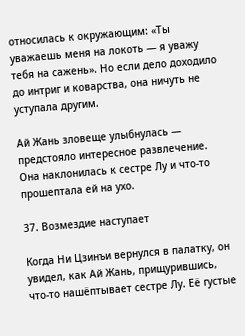относилась к окружающим: «Ты уважаешь меня на локоть — я уважу тебя на сажень». Но если дело доходило до интриг и коварства, она ничуть не уступала другим.

Ай Жань зловеще улыбнулась — предстояло интересное развлечение. Она наклонилась к сестре Лу и что-то прошептала ей на ухо.

37. Возмездие наступает

Когда Ни Цзинъи вернулся в палатку, он увидел, как Ай Жань, прищурившись, что-то нашёптывает сестре Лу. Её густые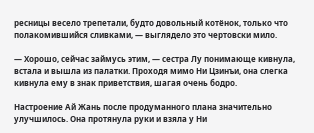ресницы весело трепетали, будто довольный котёнок, только что полакомившийся сливками, — выглядело это чертовски мило.

— Хорошо, сейчас займусь этим, — сестра Лу понимающе кивнула, встала и вышла из палатки. Проходя мимо Ни Цзинъи, она слегка кивнула ему в знак приветствия, шагая очень бодро.

Настроение Ай Жань после продуманного плана значительно улучшилось. Она протянула руки и взяла у Ни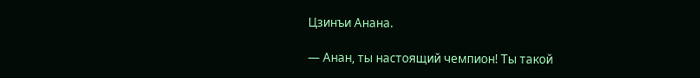Цзинъи Анана.

— Анан, ты настоящий чемпион! Ты такой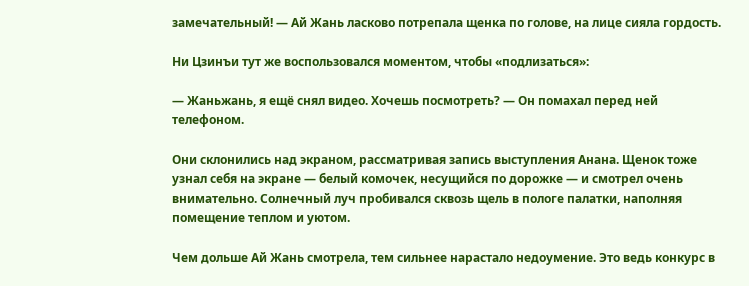замечательный! — Ай Жань ласково потрепала щенка по голове, на лице сияла гордость.

Ни Цзинъи тут же воспользовался моментом, чтобы «подлизаться»:

— Жаньжань, я ещё снял видео. Хочешь посмотреть? — Он помахал перед ней телефоном.

Они склонились над экраном, рассматривая запись выступления Анана. Щенок тоже узнал себя на экране — белый комочек, несущийся по дорожке — и смотрел очень внимательно. Солнечный луч пробивался сквозь щель в пологе палатки, наполняя помещение теплом и уютом.

Чем дольше Ай Жань смотрела, тем сильнее нарастало недоумение. Это ведь конкурс в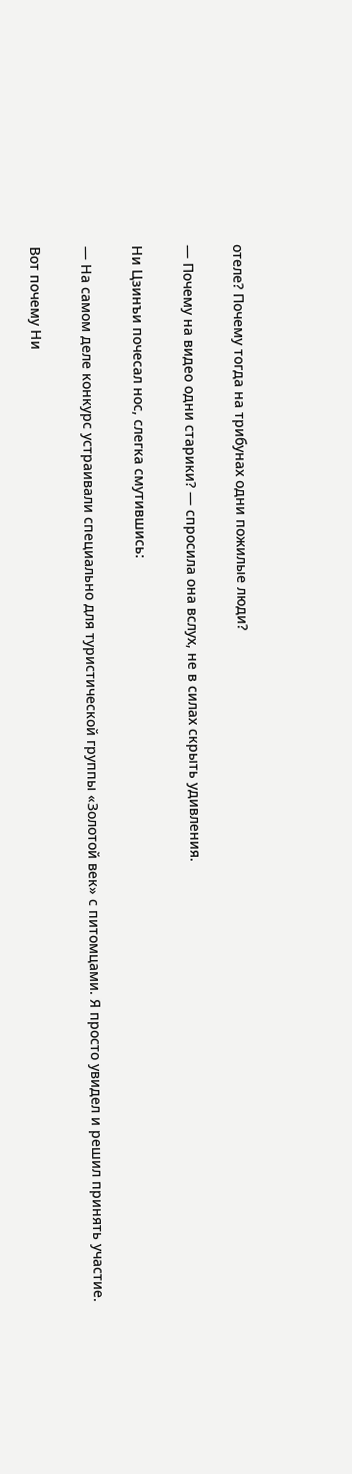отеле? Почему тогда на трибунах одни пожилые люди?

— Почему на видео одни старики? — спросила она вслух, не в силах скрыть удивления.

Ни Цзинъи почесал нос, слегка смутившись:

— На самом деле конкурс устраивали специально для туристической группы «Золотой век» с питомцами. Я просто увидел и решил принять участие.

Вот почему Ни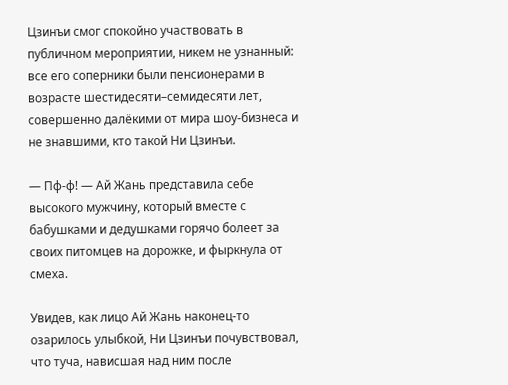Цзинъи смог спокойно участвовать в публичном мероприятии, никем не узнанный: все его соперники были пенсионерами в возрасте шестидесяти–семидесяти лет, совершенно далёкими от мира шоу-бизнеса и не знавшими, кто такой Ни Цзинъи.

— Пф-ф! — Ай Жань представила себе высокого мужчину, который вместе с бабушками и дедушками горячо болеет за своих питомцев на дорожке, и фыркнула от смеха.

Увидев, как лицо Ай Жань наконец-то озарилось улыбкой, Ни Цзинъи почувствовал, что туча, нависшая над ним после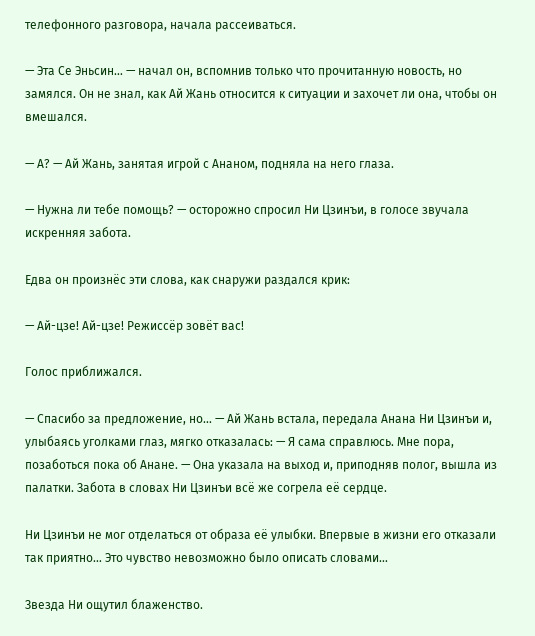телефонного разговора, начала рассеиваться.

— Эта Се Эньсин… — начал он, вспомнив только что прочитанную новость, но замялся. Он не знал, как Ай Жань относится к ситуации и захочет ли она, чтобы он вмешался.

— А? — Ай Жань, занятая игрой с Ананом, подняла на него глаза.

— Нужна ли тебе помощь? — осторожно спросил Ни Цзинъи, в голосе звучала искренняя забота.

Едва он произнёс эти слова, как снаружи раздался крик:

— Ай-цзе! Ай-цзе! Режиссёр зовёт вас!

Голос приближался.

— Спасибо за предложение, но… — Ай Жань встала, передала Анана Ни Цзинъи и, улыбаясь уголками глаз, мягко отказалась: — Я сама справлюсь. Мне пора, позаботься пока об Анане. — Она указала на выход и, приподняв полог, вышла из палатки. Забота в словах Ни Цзинъи всё же согрела её сердце.

Ни Цзинъи не мог отделаться от образа её улыбки. Впервые в жизни его отказали так приятно… Это чувство невозможно было описать словами…

Звезда Ни ощутил блаженство.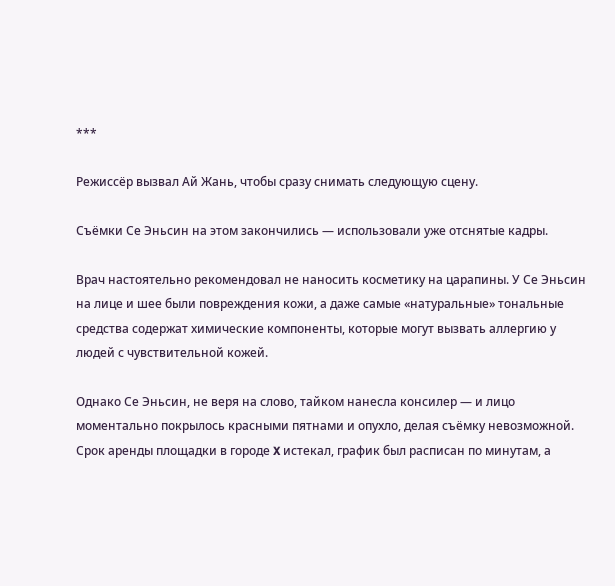***

Режиссёр вызвал Ай Жань, чтобы сразу снимать следующую сцену.

Съёмки Се Эньсин на этом закончились — использовали уже отснятые кадры.

Врач настоятельно рекомендовал не наносить косметику на царапины. У Се Эньсин на лице и шее были повреждения кожи, а даже самые «натуральные» тональные средства содержат химические компоненты, которые могут вызвать аллергию у людей с чувствительной кожей.

Однако Се Эньсин, не веря на слово, тайком нанесла консилер — и лицо моментально покрылось красными пятнами и опухло, делая съёмку невозможной. Срок аренды площадки в городе X истекал, график был расписан по минутам, а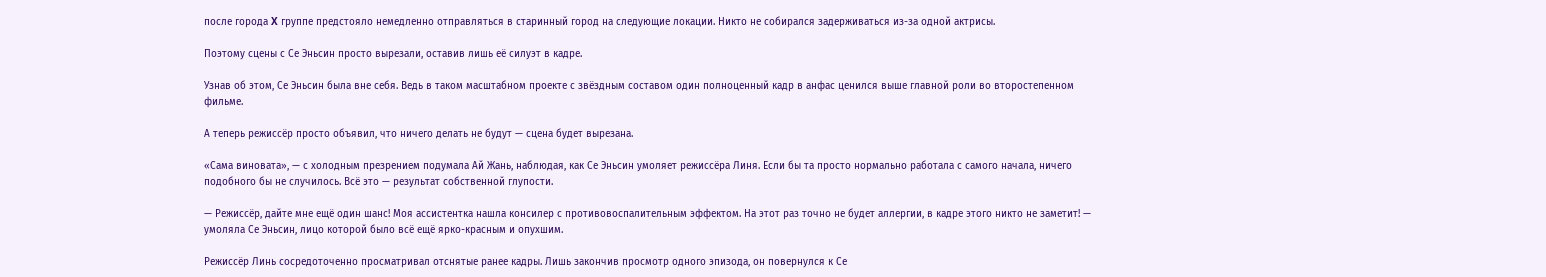после города X группе предстояло немедленно отправляться в старинный город на следующие локации. Никто не собирался задерживаться из-за одной актрисы.

Поэтому сцены с Се Эньсин просто вырезали, оставив лишь её силуэт в кадре.

Узнав об этом, Се Эньсин была вне себя. Ведь в таком масштабном проекте с звёздным составом один полноценный кадр в анфас ценился выше главной роли во второстепенном фильме.

А теперь режиссёр просто объявил, что ничего делать не будут — сцена будет вырезана.

«Сама виновата», — с холодным презрением подумала Ай Жань, наблюдая, как Се Эньсин умоляет режиссёра Линя. Если бы та просто нормально работала с самого начала, ничего подобного бы не случилось. Всё это — результат собственной глупости.

— Режиссёр, дайте мне ещё один шанс! Моя ассистентка нашла консилер с противовоспалительным эффектом. На этот раз точно не будет аллергии, в кадре этого никто не заметит! — умоляла Се Эньсин, лицо которой было всё ещё ярко-красным и опухшим.

Режиссёр Линь сосредоточенно просматривал отснятые ранее кадры. Лишь закончив просмотр одного эпизода, он повернулся к Се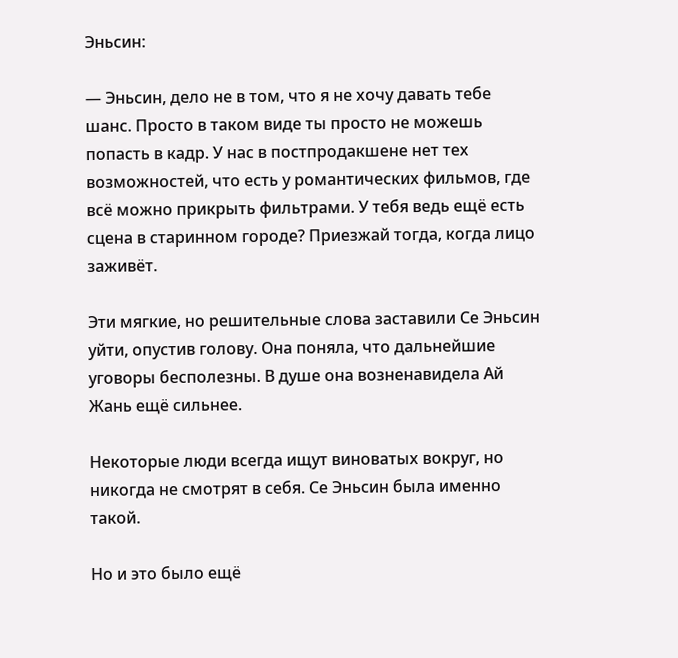Эньсин:

— Эньсин, дело не в том, что я не хочу давать тебе шанс. Просто в таком виде ты просто не можешь попасть в кадр. У нас в постпродакшене нет тех возможностей, что есть у романтических фильмов, где всё можно прикрыть фильтрами. У тебя ведь ещё есть сцена в старинном городе? Приезжай тогда, когда лицо заживёт.

Эти мягкие, но решительные слова заставили Се Эньсин уйти, опустив голову. Она поняла, что дальнейшие уговоры бесполезны. В душе она возненавидела Ай Жань ещё сильнее.

Некоторые люди всегда ищут виноватых вокруг, но никогда не смотрят в себя. Се Эньсин была именно такой.

Но и это было ещё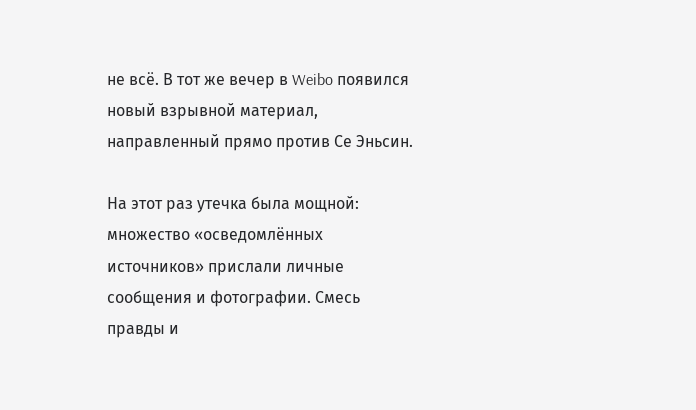не всё. В тот же вечер в Weibo появился новый взрывной материал, направленный прямо против Се Эньсин.

На этот раз утечка была мощной: множество «осведомлённых источников» прислали личные сообщения и фотографии. Смесь правды и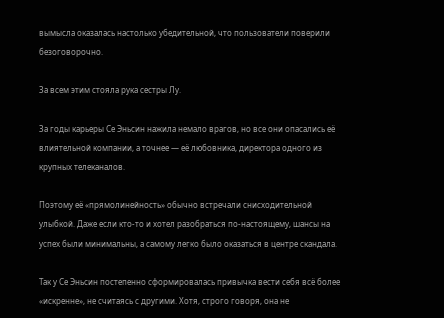вымысла оказалась настолько убедительной, что пользователи поверили безоговорочно.

За всем этим стояла рука сестры Лу.

За годы карьеры Се Эньсин нажила немало врагов, но все они опасались её влиятельной компании, а точнее — её любовника, директора одного из крупных телеканалов.

Поэтому её «прямолинейность» обычно встречали снисходительной улыбкой. Даже если кто-то и хотел разобраться по-настоящему, шансы на успех были минимальны, а самому легко было оказаться в центре скандала.

Так у Се Эньсин постепенно сформировалась привычка вести себя всё более «искренне», не считаясь с другими. Хотя, строго говоря, она не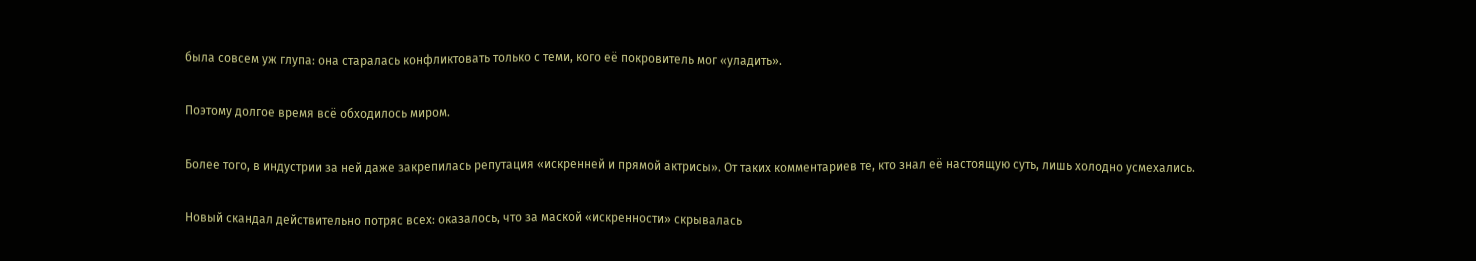была совсем уж глупа: она старалась конфликтовать только с теми, кого её покровитель мог «уладить».

Поэтому долгое время всё обходилось миром.

Более того, в индустрии за ней даже закрепилась репутация «искренней и прямой актрисы». От таких комментариев те, кто знал её настоящую суть, лишь холодно усмехались.

Новый скандал действительно потряс всех: оказалось, что за маской «искренности» скрывалась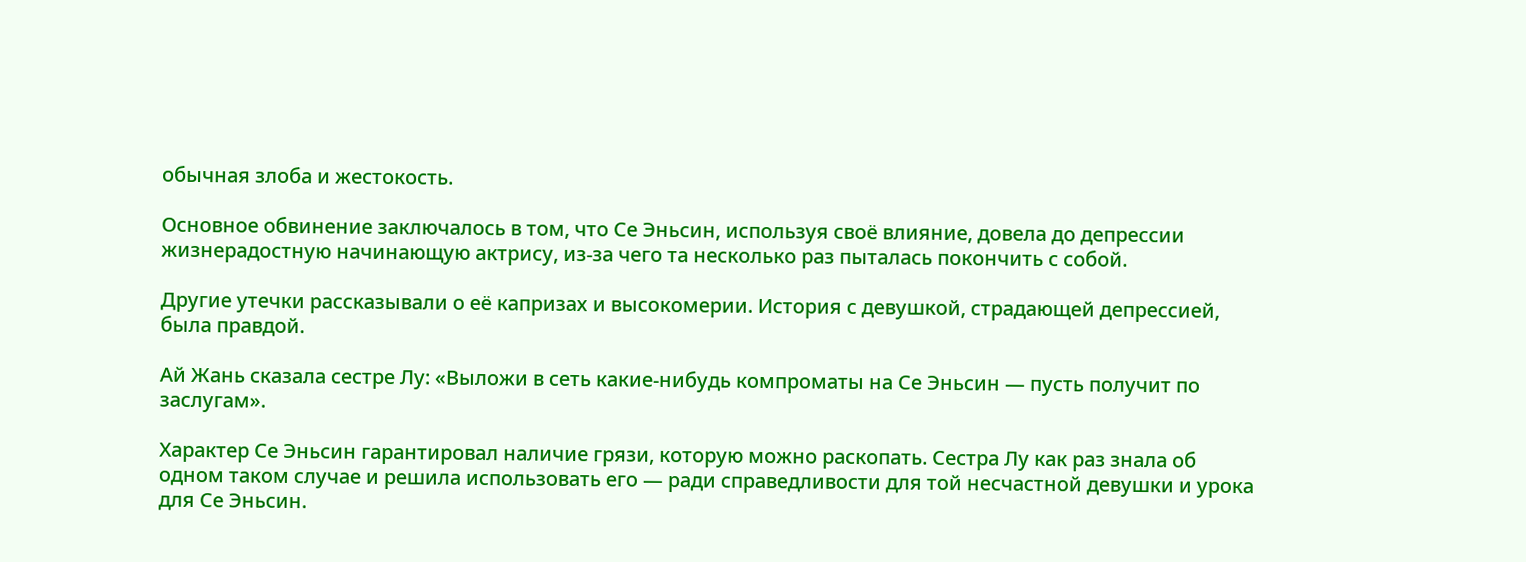обычная злоба и жестокость.

Основное обвинение заключалось в том, что Се Эньсин, используя своё влияние, довела до депрессии жизнерадостную начинающую актрису, из-за чего та несколько раз пыталась покончить с собой.

Другие утечки рассказывали о её капризах и высокомерии. История с девушкой, страдающей депрессией, была правдой.

Ай Жань сказала сестре Лу: «Выложи в сеть какие-нибудь компроматы на Се Эньсин — пусть получит по заслугам».

Характер Се Эньсин гарантировал наличие грязи, которую можно раскопать. Сестра Лу как раз знала об одном таком случае и решила использовать его — ради справедливости для той несчастной девушки и урока для Се Эньсин.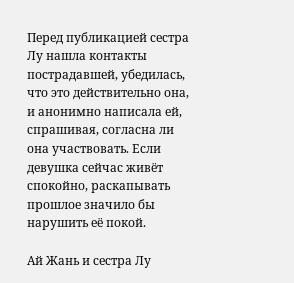Перед публикацией сестра Лу нашла контакты пострадавшей, убедилась, что это действительно она, и анонимно написала ей, спрашивая, согласна ли она участвовать. Если девушка сейчас живёт спокойно, раскапывать прошлое значило бы нарушить её покой.

Ай Жань и сестра Лу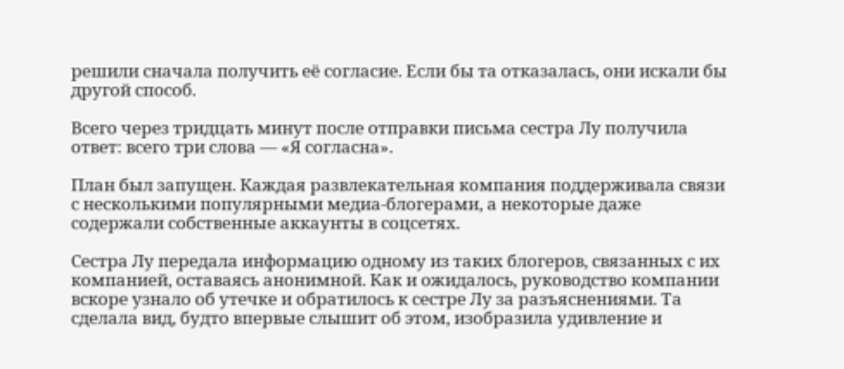решили сначала получить её согласие. Если бы та отказалась, они искали бы другой способ.

Всего через тридцать минут после отправки письма сестра Лу получила ответ: всего три слова — «Я согласна».

План был запущен. Каждая развлекательная компания поддерживала связи с несколькими популярными медиа-блогерами, а некоторые даже содержали собственные аккаунты в соцсетях.

Сестра Лу передала информацию одному из таких блогеров, связанных с их компанией, оставаясь анонимной. Как и ожидалось, руководство компании вскоре узнало об утечке и обратилось к сестре Лу за разъяснениями. Та сделала вид, будто впервые слышит об этом, изобразила удивление и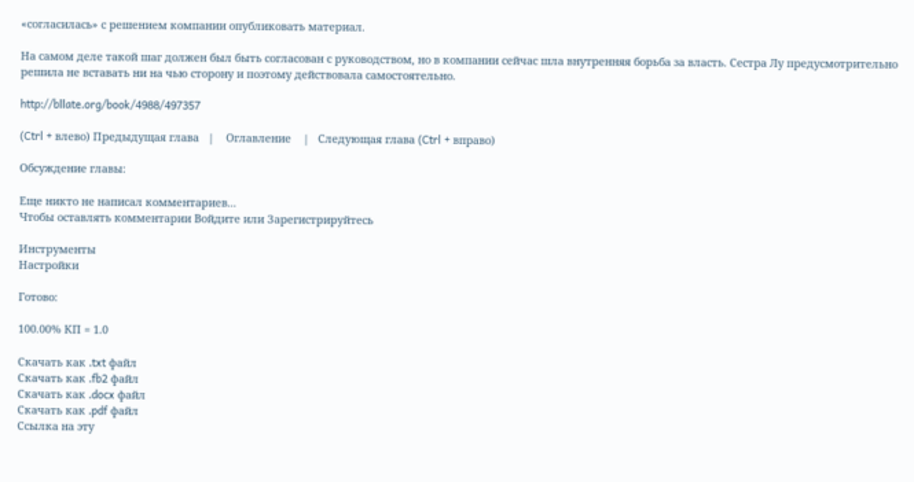«согласилась» с решением компании опубликовать материал.

На самом деле такой шаг должен был быть согласован с руководством, но в компании сейчас шла внутренняя борьба за власть. Сестра Лу предусмотрительно решила не вставать ни на чью сторону и поэтому действовала самостоятельно.

http://bllate.org/book/4988/497357

(Ctrl + влево) Предыдущая глава   |    Оглавление    |   Следующая глава (Ctrl + вправо)

Обсуждение главы:

Еще никто не написал комментариев...
Чтобы оставлять комментарии Войдите или Зарегистрируйтесь

Инструменты
Настройки

Готово:

100.00% КП = 1.0

Скачать как .txt файл
Скачать как .fb2 файл
Скачать как .docx файл
Скачать как .pdf файл
Ссылка на эту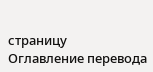страницу
Оглавление перевода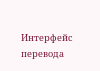Интерфейс перевода